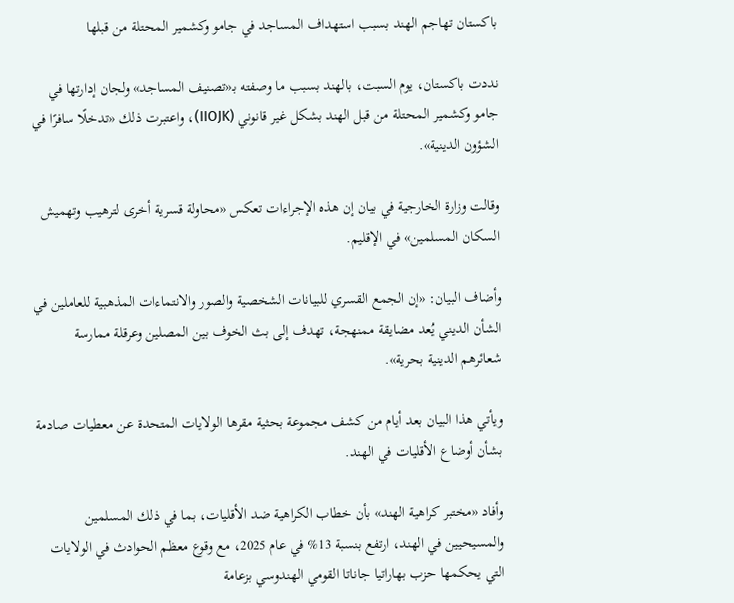باكستان تهاجم الهند بسبب استهداف المساجد في جامو وكشمير المحتلة من قبلها

نددت باكستان، يوم السبت، بالهند بسبب ما وصفته بـ«تصنيف المساجد» ولجان إدارتها في جامو وكشمير المحتلة من قبل الهند بشكل غير قانوني (IIOJK)، واعتبرت ذلك «تدخلًا سافرًا في الشؤون الدينية».

وقالت وزارة الخارجية في بيان إن هذه الإجراءات تعكس «محاولة قسرية أخرى لترهيب وتهميش السكان المسلمين» في الإقليم.

وأضاف البيان: «إن الجمع القسري للبيانات الشخصية والصور والانتماءات المذهبية للعاملين في الشأن الديني يُعد مضايقة ممنهجة، تهدف إلى بث الخوف بين المصلين وعرقلة ممارسة شعائرهم الدينية بحرية».

ويأتي هذا البيان بعد أيام من كشف مجموعة بحثية مقرها الولايات المتحدة عن معطيات صادمة بشأن أوضاع الأقليات في الهند.

وأفاد «مختبر كراهية الهند» بأن خطاب الكراهية ضد الأقليات، بما في ذلك المسلمين والمسيحيين في الهند، ارتفع بنسبة 13% في عام 2025، مع وقوع معظم الحوادث في الولايات التي يحكمها حزب بهاراتيا جاناتا القومي الهندوسي بزعامة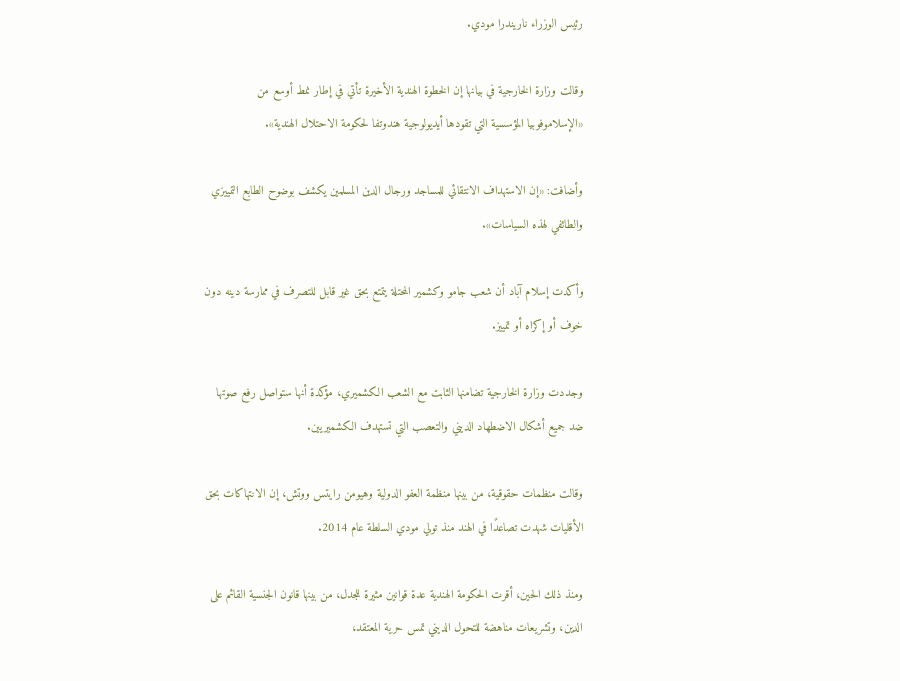رئيس الوزراء ناريندرا مودي.

وقالت وزارة الخارجية في بيانها إن الخطوة الهندية الأخيرة تأتي في إطار نمط أوسع من «الإسلاموفوبيا المؤسسية التي تقودها أيديولوجية هندوتفا لحكومة الاحتلال الهندية».

وأضافت: «إن الاستهداف الانتقائي للمساجد ورجال الدين المسلمين يكشف بوضوح الطابع التمييزي والطائفي لهذه السياسات».

وأكدت إسلام آباد أن شعب جامو وكشمير المحتلة يتمتع بحق غير قابل للتصرف في ممارسة دينه دون خوف أو إكراه أو تمييز.

وجددت وزارة الخارجية تضامنها الثابت مع الشعب الكشميري، مؤكدة أنها ستواصل رفع صوتها ضد جميع أشكال الاضطهاد الديني والتعصب التي تستهدف الكشميريين.

وقالت منظمات حقوقية، من بينها منظمة العفو الدولية وهيومن رايتس ووتش، إن الانتهاكات بحق الأقليات شهدت تصاعدًا في الهند منذ تولي مودي السلطة عام 2014.

ومنذ ذلك الحين، أقرت الحكومة الهندية عدة قوانين مثيرة للجدل، من بينها قانون الجنسية القائم على الدين، وتشريعات مناهضة للتحول الديني تمس حرية المعتقد،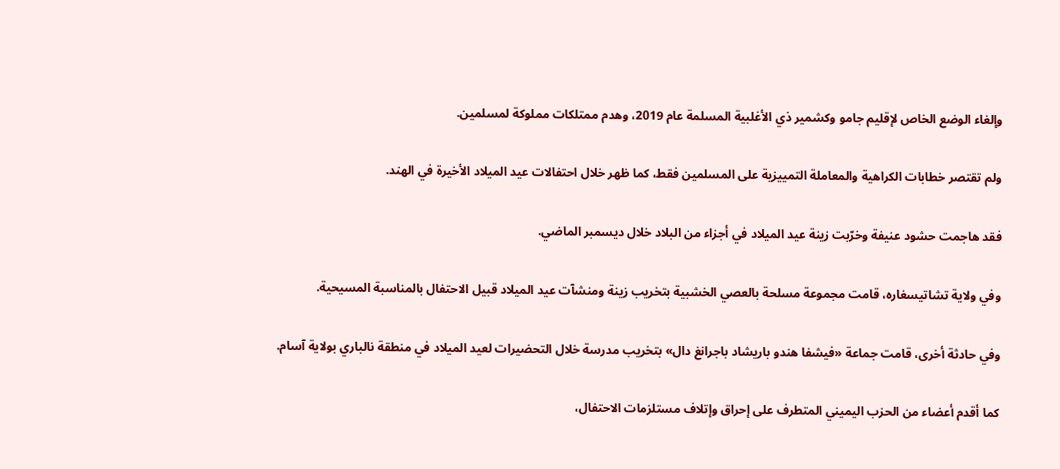وإلغاء الوضع الخاص لإقليم جامو وكشمير ذي الأغلبية المسلمة عام 2019، وهدم ممتلكات مملوكة لمسلمين.

ولم تقتصر خطابات الكراهية والمعاملة التمييزية على المسلمين فقط، كما ظهر خلال احتفالات عيد الميلاد الأخيرة في الهند.

فقد هاجمت حشود عنيفة وخرّبت زينة عيد الميلاد في أجزاء من البلاد خلال ديسمبر الماضي.

وفي ولاية تشاتيسغاره، قامت مجموعة مسلحة بالعصي الخشبية بتخريب زينة ومنشآت عيد الميلاد قبيل الاحتفال بالمناسبة المسيحية.

وفي حادثة أخرى، قامت جماعة «فيشفا هندو باريشاد باجرانغ دال» بتخريب مدرسة خلال التحضيرات لعيد الميلاد في منطقة نالباري بولاية آسام.

كما أقدم أعضاء من الحزب اليميني المتطرف على إحراق وإتلاف مستلزمات الاحتفال،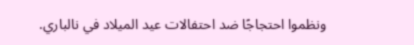ونظموا احتجاجًا ضد احتفالات عيد الميلاد في نالباري.